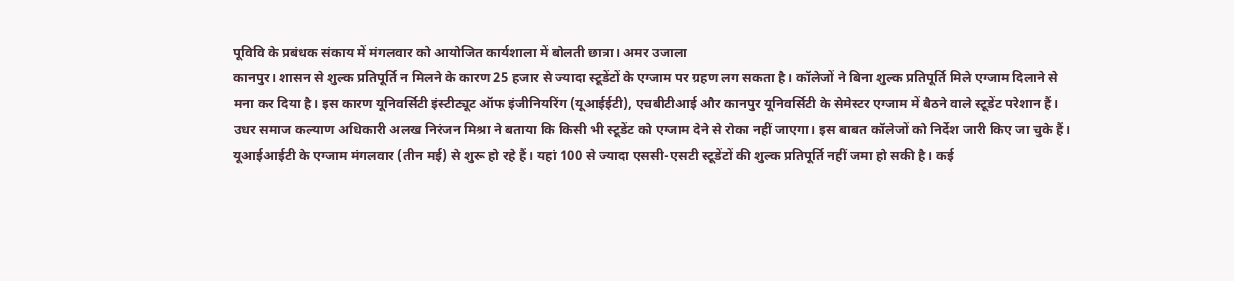पूविवि के प्रबंधक संकाय में मंगलवार को आयोजित कार्यशाला में बोलती छात्रा। अमर उजाला
कानपुर। शासन से शुल्क प्रतिपूर्ति न मिलने के कारण 25 हजार से ज्यादा स्टूडेंटों के एग्जाम पर ग्रहण लग सकता है। कॉलेजों ने बिना शुल्क प्रतिपूर्ति मिले एग्जाम दिलाने से मना कर दिया है। इस कारण यूनिवर्सिटी इंस्टीट्यूट ऑफ इंजीनियरिंग (यूआईईटी), एचबीटीआई और कानपुर यूनिवर्सिटी के सेमेस्टर एग्जाम में बैठने वाले स्टूडेंट परेशान हैं। उधर समाज कल्याण अधिकारी अलख निरंजन मिश्रा ने बताया कि किसी भी स्टूडेंट को एग्जाम देने से रोका नहीं जाएगा। इस बाबत कॉलेजों को निर्देश जारी किए जा चुके हैं।
यूआईआईटी के एग्जाम मंगलवार (तीन मई) से शुरू हो रहे हैं। यहां 100 से ज्यादा एससी-एसटी स्टूडेंटों की शुल्क प्रतिपूर्ति नहीं जमा हो सकी है। कई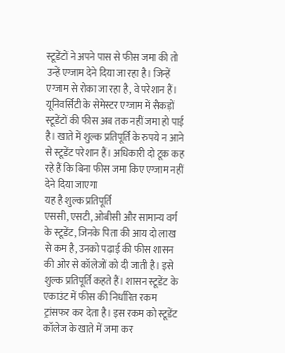स्टूडेंटों ने अपने पास से फीस जमा की तो उन्हें एग्जाम देने दिया जा रहा है। जिन्हें एग्जाम से रोका जा रहा है, वे परेशान हैं।
यूनिवर्सिटी के सेमेस्टर एग्जाम में सैकड़ों स्टूडेंटों की फीस अब तक नहीं जमा हो पाई है। खाते में शुल्क प्रतिपूर्ति के रुपये न आने से स्टूडेंट परेशान हैं। अधिकारी दो टूक कह रहे हैं कि बिना फीस जमा किए एग्जाम नहीं देने दिया जाएगा
यह है शुल्क प्रतिपूर्ति
एससी, एसटी, ओबीसी और सामान्य वर्ग के स्टूडेंट, जिनके पिता की आय दो लाख से कम है, उनको पढ़ाई की फीस शासन की ओर से कॉलेजों को दी जाती है। इसे शुल्क प्रतिपूर्ति कहते हैं। शासन स्टूडेंट के एकाउंट में फीस की निर्धारित रकम ट्रांसफर कर देता है। इस रकम को स्टूडेंट कॉलेज के खाते में जमा कर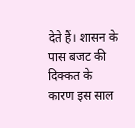देते हैं। शासन के पास बजट की दिक्कत के कारण इस साल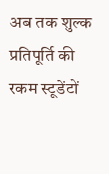अब तक शुल्क प्रतिपूर्ति की रकम स्टूडेंटों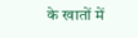के खातों में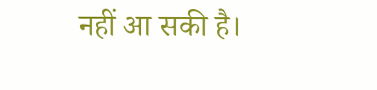नहीं आ सकी है।